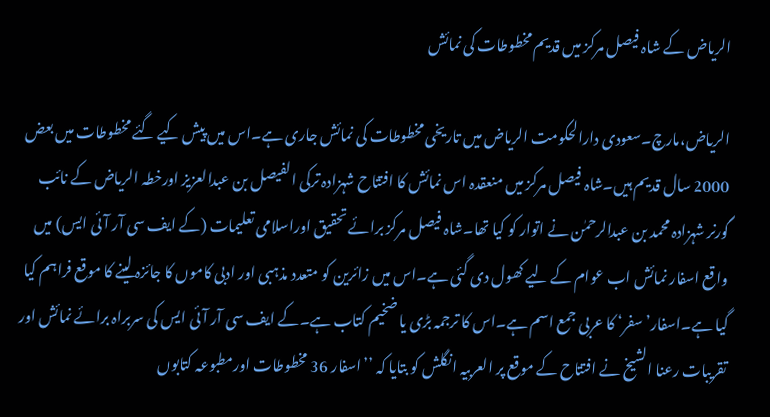الریاض کے شاہ فیصل مرکز میں قدیم مخطوطات کی نمائش

الریاض،مارچ۔سعودی دارالحکومت الریاض میں تاریخی مخطوطات کی نمائش جاری ہے۔اس میں پیش کیے گئے مخطوطات میں بعض 2000 سال قدیم ہیں۔شاہ فیصل مرکز میں منعقدہ اس نمائش کا افتتاح شہزادہ ترکی الفیصل بن عبدالعزیز اورخطہ الریاض کے نائب گورنر شہزادہ محمد بن عبدالرحمٰن نے اتوار کو کیا تھا۔شاہ فیصل مرکز برائے تحقیق اوراسلامی تعلیمات (کے ایف سی آر آئی ایس) میں واقع اسفار نمائش اب عوام کے لیے کھول دی گئی ہے۔اس میں زائرین کو متعدد مذہبی اور ادبی کاموں کا جائزہ لینے کا موقع فراہم کیا گیا ہے۔اسفار’سفر‘ کا عربی جمع اسم ہے۔اس کا ترجمہ بڑی یا ضخیم کتاب ہے۔کے ایف سی آر آئی ایس کی سربراہ برائے نمائش اور تقریبات رعنا الشیخ نے افتتاح کے موقع پر العربیہ انگلش کو بتایا کہ ’’اسفار 36 مخطوطات اورمطبوعہ کتابوں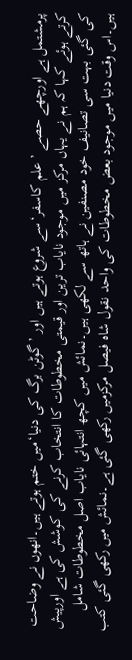پرمشتمل ہے اورچھے حصے ’علم کاسفر‘سے شروع ہوتے ہیں اور ’گوٹن برگ کی دنیا‘میں ختم ہوتے ہیں۔انھوں نے وضاحت کرتے ہوئے کہا کہ ہم نے یہاں مرکز میں موجود نایاب ترین اور قیمتی مخطوطات کا انتخاب کرنے کی کوشش کی ہے اورپیش کی گئی بہت سی تصانیف خود مصنفین نے ہاتھ سے لکھی ہیں۔نمائش میں کچھ انتہائی نایاب اصل مخطوطات شامل ہیں۔اس وقت دنیا میں موجود بعض مخطوطات کی واحد نقول شاہ فیصل مرکزمیں رکھی گئی ہے۔نمائش میں رکھی گئی کتب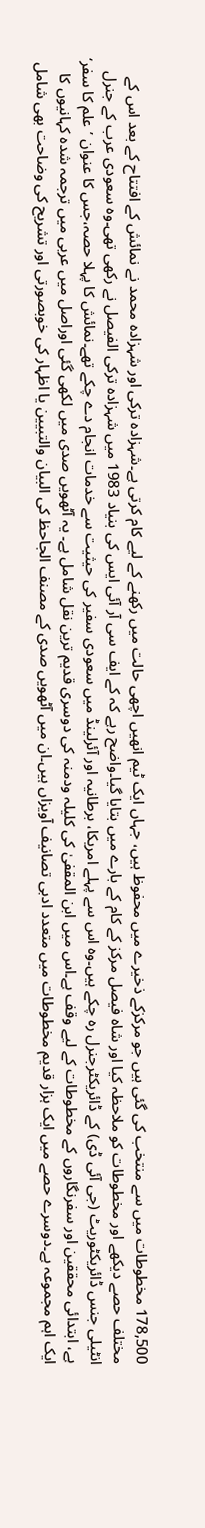178,500 مخطوطات میں سے منتخب کی گئی ہیں جو مرکزکے ذخیرے میں محفوظ ہیں، جہاں ایک ٹیم انھیں اچھی حالت میں رکھنے کے لیے کام کرتی ہے۔شہزادہ ترکی اور شہزادہ محمد نے نمائش کے افتتاح کے بعد اس کے مختلف حصے دیکھے اور مخطوطات کو ملاحظہ کیا اور شاہ فیصل مرکز کے کام کے بارے میں بتایا گیا۔واضح رہے کہ کے ایف سی آر آئی ایس کی بنیاد 1983 میں شہزادہ ترکی الفیصل نے رکھی تھی۔وہ سعودی عرب کے جنرل انٹیلی جنس ڈائریکٹوریٹ (جی آئی ڈی) کے ڈائریکٹرجنرل رہ چکے ہیں۔وہ اس سے پہلے امریکا، برطانیہ اور آئرلینڈ میں سعودی سفیر کی حیثیت سے خدمات انجام دے چکے تھے۔نمائش کا پہلا حصہ،جس کا عنوان ’علم کا سفر‘ ہے، ابتدائی محققین اور سفرنگاروں کے مخطوطات کے لیے وقف ہے۔اس میں ابن المقفیٰ کی کلیلہ ودمنہ کی دوسری قدیم ترین نقل شامل ہے۔ یہ آٹھویں صدی میں لکھی گئی اوراصل میں عربی میں ترجمہ شدہ کہانیوں کا ایک اہم مجموعہ ہے۔دوسرے حصے میں ایک ہزار قدیم مخطوطات میں متعدد ادبی تصانیف آویزاں ہیں۔ان میں آٹھویں صدی کے مصنف الجاحظ کی البیان والتبیین یا اظہار کی خوبصورتی اور تشریح کی وضاحت بھی شامل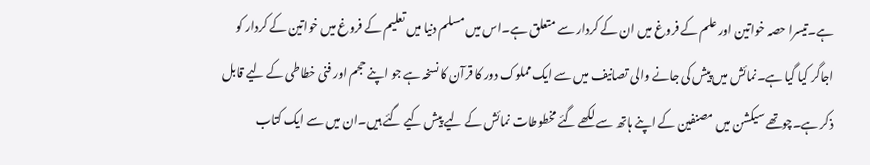ہے۔تیسرا حصہ خواتین اور علم کے فروغ میں ان کے کردار سے متعلق ہے۔اس میں مسلم دنیا میں تعلیم کے فروغ میں خواتین کے کردار کو اجاگر کیا گیا ہے۔نمائش میں پیش کی جانے والی تصانیف میں سے ایک مملوک دور کا قرآن کا نسخہ ہے جو اپنے حجم اور فنی خطاطی کے لیے قابل ذکر ہے۔چوتھے سیکشن میں مصنفین کے اپنے ہاتھ سے لکھے گئے مخطوطات نمائش کے لیے پیش کیے گئے ہیں۔ان میں سے ایک کتاب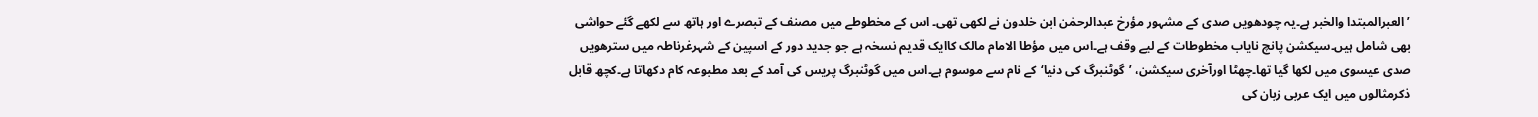’العبرالمبتدا والخبر ہے۔یہ چودھویں صدی کے مشہور مؤرخ عبدالرحمٰن ابن خلدون نے لکھی تھی۔ اس کے مخطوطے میں مصنف کے تبصرے اور ہاتھ سے لکھے گئے حواشی بھی شامل ہیں۔سیکشن پانچ نایاب مخطوطات کے لیے وقف ہے۔اس میں مؤطا الامام مالک کاایک قدیم نسخہ ہے جو جدید دور کے اسپین کے شہرغرناطہ میں سترھویں صدی عیسوی میں لکھا گیا تھا۔چھٹا اورآخری سیکشن، ’گوٹنبرگ کی دنیا‘کے نام سے موسوم ہے۔اس میں گوٹنبرگ پریس کی آمد کے بعد مطبوعہ کام دکھاتا ہے۔کچھ قابل ذکرمثالوں میں ایک عربی زبان کی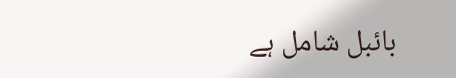بائبل شامل ہے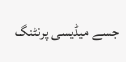جسے میڈیسی پرنٹنگ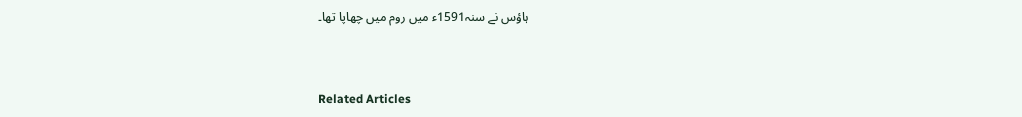ہاؤس نے سنہ1591ء میں روم میں چھاپا تھا۔



Related Articles